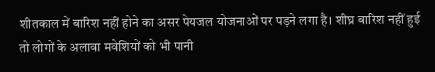शीतकाल में बारिश नहीं होने का असर पेयजल योजनाओं पर पड़ने लगा है। शीघ्र बारिश नहीं हुई तो लोगों के अलावा मवेशियों को भी पानी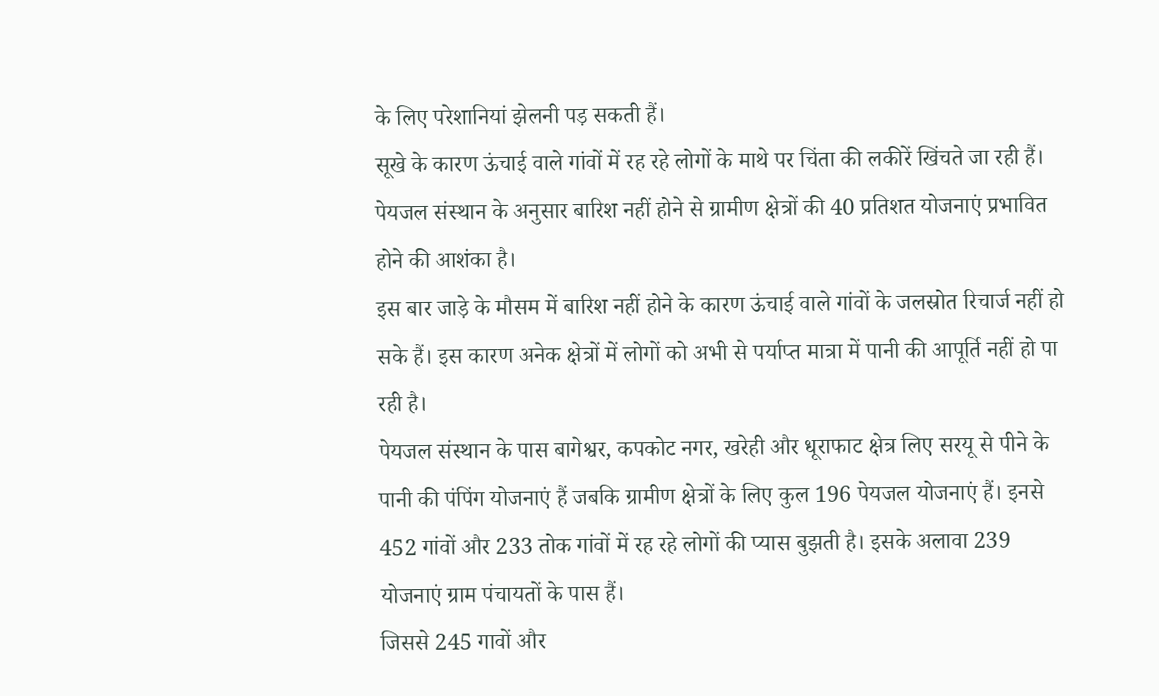के लिए परेशानियां झेलनी पड़ सकती हैं।
सूखे के कारण ऊंचाई वाले गांवों में रह रहे लोगों के माथे पर चिंता की लकीरें खिंचते जा रही हैं। पेयजल संस्थान के अनुसार बारिश नहीं होने से ग्रामीण क्षेत्रों की 40 प्रतिशत योजनाएं प्रभावित होने की आशंका है।
इस बार जाड़े के मौसम में बारिश नहीं होने के कारण ऊंचाई वाले गांवों के जलस्रोत रिचार्ज नहीं हो सके हैं। इस कारण अनेक क्षेत्रों में लोगों को अभी से पर्याप्त मात्रा में पानी की आपूर्ति नहीं हो पा रही है।
पेयजल संस्थान के पास बागेश्वर, कपकोट नगर, खरेही और धूराफाट क्षेत्र लिए सरयू से पीने के पानी की पंपिंग योजनाएं हैं जबकि ग्रामीण क्षेत्रों के लिए कुल 196 पेयजल योजनाएं हैं। इनसे 452 गांवों और 233 तोक गांवों में रह रहे लोगों की प्यास बुझती है। इसके अलावा 239 योजनाएं ग्राम पंचायतों के पास हैं।
जिससे 245 गावों और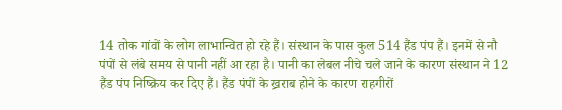14 तोक गांवों के लोग लाभान्वित हो रहे हैं। संस्थान के पास कुल 514 हैंड पंप हैं। इनमें से नौ पंपों से लंबे समय से पानी नहीं आ रहा है। पानी का लेबल नीचे चले जाने के कारण संस्थान ने 12 हैंड पंप निष्क्रिय कर दिए हैं। हैंड पंपों के ख्रराब होने के कारण राहगीरों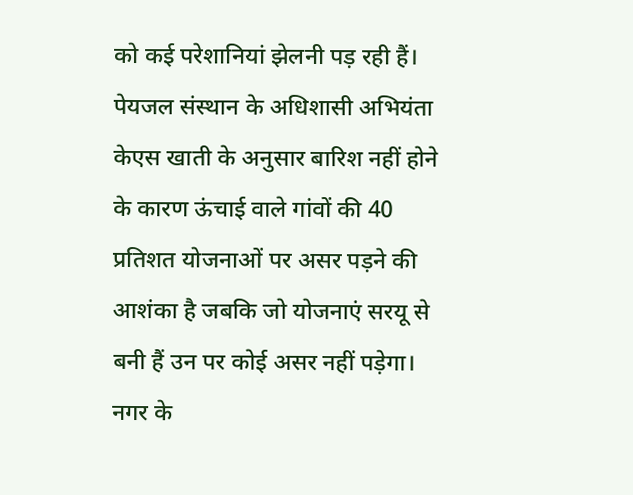को कई परेशानियां झेलनी पड़ रही हैं।
पेयजल संस्थान के अधिशासी अभियंता केएस खाती के अनुसार बारिश नहीं होने के कारण ऊंचाई वाले गांवों की 40 प्रतिशत योजनाओं पर असर पड़ने की आशंका है जबकि जो योजनाएं सरयू से बनी हैं उन पर कोई असर नहीं पड़ेगा। नगर के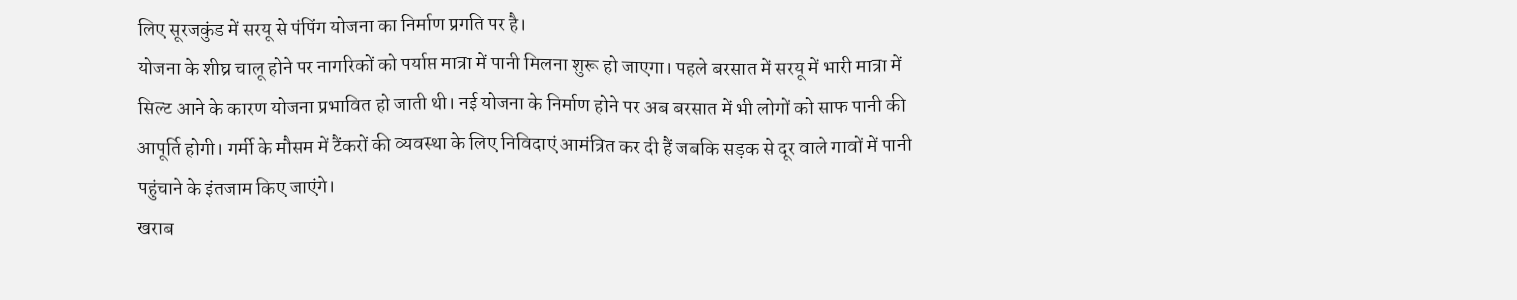लिए सूरजकुंड में सरयू से पंपिंग योजना का निर्माण प्रगति पर है।
योजना के शीघ्र चालू होने पर नागरिकों को पर्याप्त मात्रा में पानी मिलना शुरू हो जाएगा। पहले बरसात में सरयू में भारी मात्रा में सिल्ट आने के कारण योजना प्रभावित हो जाती थी। नई योजना के निर्माण होने पर अब बरसात में भी लोगों को साफ पानी की आपूर्ति होगी। गर्मी के मौसम में टैंकरों की व्यवस्था के लिए निविदाएं आमंत्रित कर दी हैं जबकि सड़क से दूर वाले गावों में पानी पहुंचाने के इंतजाम किए जाएंगे।
खराब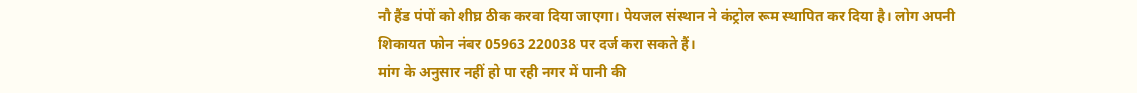नौ हैंड पंपों को शीघ्र ठीक करवा दिया जाएगा। पेयजल संस्थान ने कंट्रोल रूम स्थापित कर दिया है। लोग अपनी शिकायत फोन नंबर 05963 220038 पर दर्ज करा सकते हैं।
मांग के अनुसार नहीं हो पा रही नगर में पानी की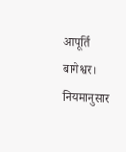आपूर्ति
बागेश्वर। नियमानुसार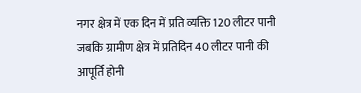नगर क्षेत्र में एक दिन में प्रति व्यक्ति 120 लीटर पानी जबकि ग्रामीण क्षेत्र में प्रतिदिन 40 लीटर पानी की आपूर्ति होनी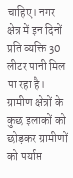चाहिए। नगर क्षेत्र में इन दिनों प्रति व्यक्ति 30 लीटर पानी मिल पा रहा है। ग्रामीण क्षेत्रों के कुछ इलाकों को छोड़कर ग्रामीणों को पर्याप्त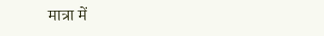मात्रा में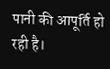पानी की आपूर्ति हो रही है।